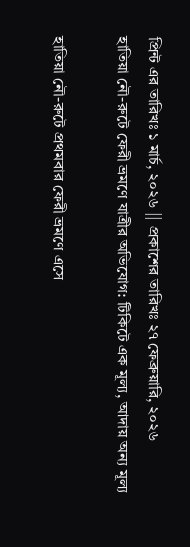প্রিন্ট এর তারিখঃ ১ মার্চ, ২০২৬ || প্রকাশের তারিখঃ ২৭ ফেব্রুয়ারি, ২০২৬
হাতিয়া নৌ-রুটে ফেরী ভ্রমণে যাত্রীর অভিযোগ: টিকিটে এক মূল্য, আদায় অন্য মূল্য

হাতিয়া নৌ-রুটে প্রথমবার ফেরী ভ্রমণে এসে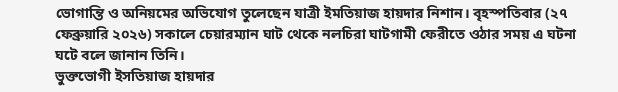ভোগান্তি ও অনিয়মের অভিযোগ তুলেছেন যাত্রী ইমতিয়াজ হায়দার নিশান। বৃহস্পতিবার (২৭ ফেব্রুয়ারি ২০২৬) সকালে চেয়ারম্যান ঘাট থেকে নলচিরা ঘাটগামী ফেরীতে ওঠার সময় এ ঘটনা ঘটে বলে জানান তিনি।
ভুক্তভোগী ইসতিয়াজ হায়দার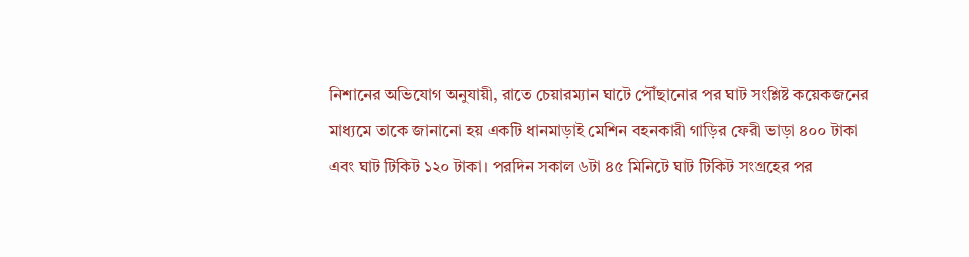নিশানের অভিযোগ অনুযায়ী, রাতে চেয়ারম্যান ঘাটে পৌঁছানোর পর ঘাট সংশ্লিষ্ট কয়েকজনের মাধ্যমে তাকে জানানো হয় একটি ধানমাড়াই মেশিন বহনকারী গাড়ির ফেরী ভাড়া ৪০০ টাকা এবং ঘাট টিকিট ১২০ টাকা। পরদিন সকাল ৬টা ৪৫ মিনিটে ঘাট টিকিট সংগ্রহের পর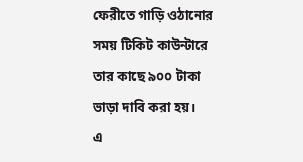ফেরীতে গাড়ি ওঠানোর সময় টিকিট কাউন্টারে তার কাছে ৯০০ টাকা ভাড়া দাবি করা হয়।
এ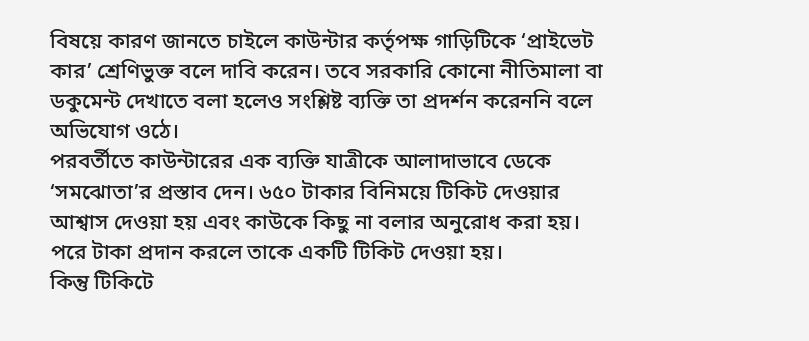বিষয়ে কারণ জানতে চাইলে কাউন্টার কর্তৃপক্ষ গাড়িটিকে ‘প্রাইভেট কার’ শ্রেণিভুক্ত বলে দাবি করেন। তবে সরকারি কোনো নীতিমালা বা ডকুমেন্ট দেখাতে বলা হলেও সংশ্লিষ্ট ব্যক্তি তা প্রদর্শন করেননি বলে অভিযোগ ওঠে।
পরবর্তীতে কাউন্টারের এক ব্যক্তি যাত্রীকে আলাদাভাবে ডেকে ‘সমঝোতা’র প্রস্তাব দেন। ৬৫০ টাকার বিনিময়ে টিকিট দেওয়ার আশ্বাস দেওয়া হয় এবং কাউকে কিছু না বলার অনুরোধ করা হয়। পরে টাকা প্রদান করলে তাকে একটি টিকিট দেওয়া হয়।
কিন্তু টিকিটে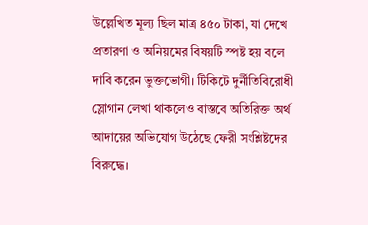উল্লেখিত মূল্য ছিল মাত্র ৪৫০ টাকা, যা দেখে প্রতারণা ও অনিয়মের বিষয়টি স্পষ্ট হয় বলে দাবি করেন ভুক্তভোগী। টিকিটে দুর্নীতিবিরোধী স্লোগান লেখা থাকলেও বাস্তবে অতিরিক্ত অর্থ আদায়ের অভিযোগ উঠেছে ফেরী সংশ্লিষ্টদের বিরুদ্ধে।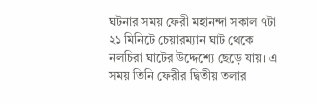ঘটনার সময় ফেরী মহানন্দা সকাল ৭টা ২১ মিনিটে চেয়ারম্যান ঘাট থেকে নলচিরা ঘাটের উদ্দেশ্যে ছেড়ে যায়। এ সময় তিনি ফেরীর দ্বিতীয় তলার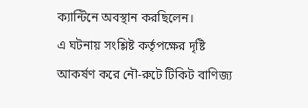ক্যান্টিনে অবস্থান করছিলেন।
এ ঘটনায় সংশ্লিষ্ট কর্তৃপক্ষের দৃষ্টি আকর্ষণ করে নৌ-রুটে টিকিট বাণিজ্য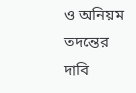ও অনিয়ম তদন্তের দাবি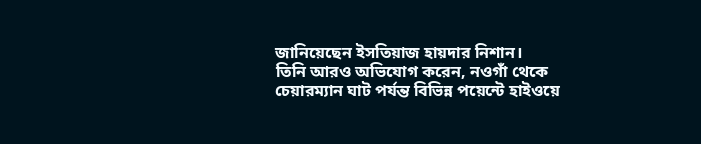জানিয়েছেন ইসতিয়াজ হায়দার নিশান।
তিনি আরও অভিযোগ করেন, নওগাঁ থেকে চেয়ারম্যান ঘাট পর্যন্ত বিভিন্ন পয়েন্টে হাইওয়ে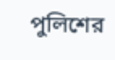পুলিশের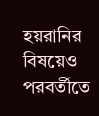হয়রানির বিষয়েও পরবর্তীতে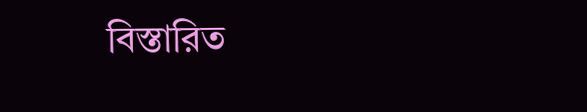বিস্তারিত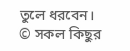তুলে ধরবেন।
© সকল কিছুর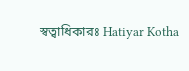স্বত্বাধিকারঃ Hatiyar Kotha